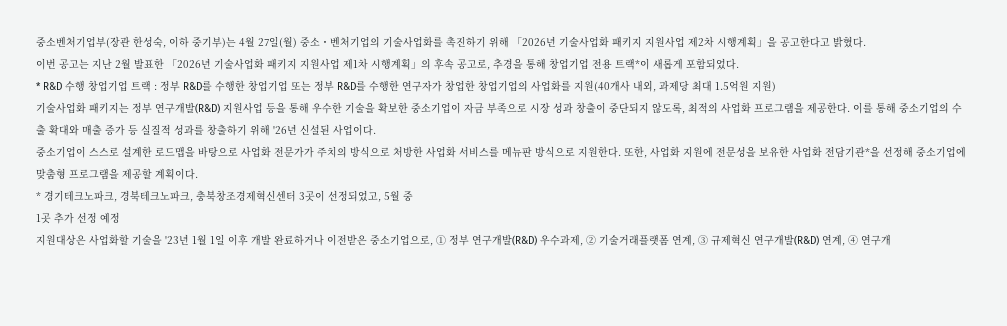중소벤처기업부(장관 한성숙, 이하 중기부)는 4월 27일(월) 중소・벤처기업의 기술사업화를 촉진하기 위해 「2026년 기술사업화 패키지 지원사업 제2차 시행계획」을 공고한다고 밝혔다.
이번 공고는 지난 2월 발표한 「2026년 기술사업화 패키지 지원사업 제1차 시행계획」의 후속 공고로, 추경을 통해 창업기업 전용 트랙*이 새롭게 포함되었다.
* R&D 수행 창업기업 트랙 : 정부 R&D를 수행한 창업기업 또는 정부 R&D를 수행한 연구자가 창업한 창업기업의 사업화를 지원(40개사 내외, 과제당 최대 1.5억원 지원)
기술사업화 패키지는 정부 연구개발(R&D) 지원사업 등을 통해 우수한 기술을 확보한 중소기업이 자금 부족으로 시장 성과 창출이 중단되지 않도록, 최적의 사업화 프로그램을 제공한다. 이를 통해 중소기업의 수출 확대와 매출 증가 등 실질적 성과를 창출하기 위해 '26년 신설된 사업이다.
중소기업이 스스로 설계한 로드맵을 바탕으로 사업화 전문가가 주치의 방식으로 처방한 사업화 서비스를 메뉴판 방식으로 지원한다. 또한, 사업화 지원에 전문성을 보유한 사업화 전담기관*을 선정해 중소기업에 맞춤형 프로그램을 제공할 계획이다.
* 경기테크노파크, 경북테크노파크, 충북창조경제혁신센터 3곳이 선정되었고, 5월 중
1곳 추가 선정 예정
지원대상은 사업화할 기술을 '23년 1월 1일 이후 개발 완료하거나 이전받은 중소기업으로, ① 정부 연구개발(R&D) 우수과제, ② 기술거래플랫폼 연계, ③ 규제혁신 연구개발(R&D) 연계, ④ 연구개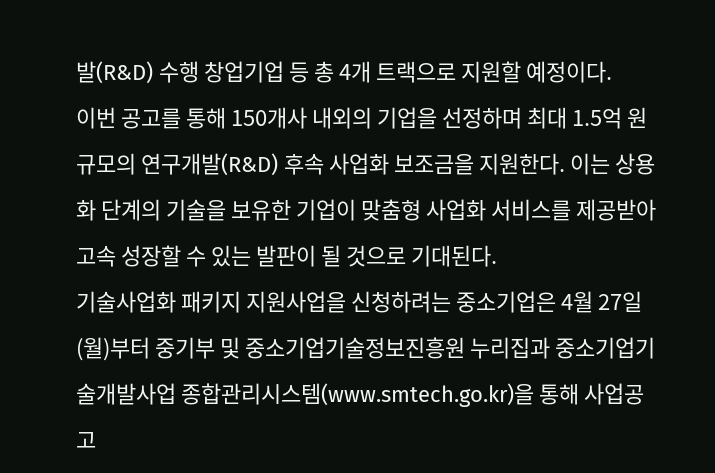발(R&D) 수행 창업기업 등 총 4개 트랙으로 지원할 예정이다.
이번 공고를 통해 150개사 내외의 기업을 선정하며 최대 1.5억 원 규모의 연구개발(R&D) 후속 사업화 보조금을 지원한다. 이는 상용화 단계의 기술을 보유한 기업이 맞춤형 사업화 서비스를 제공받아 고속 성장할 수 있는 발판이 될 것으로 기대된다.
기술사업화 패키지 지원사업을 신청하려는 중소기업은 4월 27일(월)부터 중기부 및 중소기업기술정보진흥원 누리집과 중소기업기술개발사업 종합관리시스템(www.smtech.go.kr)을 통해 사업공고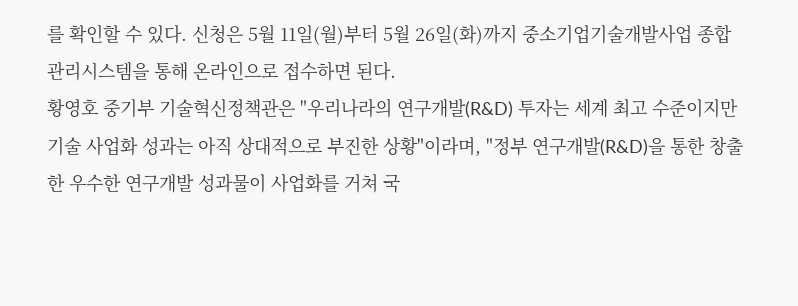를 확인할 수 있다. 신청은 5월 11일(월)부터 5월 26일(화)까지 중소기업기술개발사업 종합관리시스템을 통해 온라인으로 접수하면 된다.
황영호 중기부 기술혁신정책관은 "우리나라의 연구개발(R&D) 투자는 세계 최고 수준이지만 기술 사업화 성과는 아직 상대적으로 부진한 상황"이라며, "정부 연구개발(R&D)을 통한 창출한 우수한 연구개발 성과물이 사업화를 거쳐 국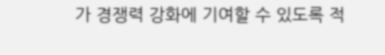가 경쟁력 강화에 기여할 수 있도록 적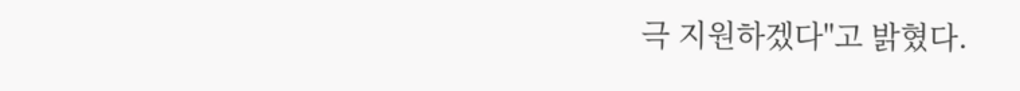극 지원하겠다"고 밝혔다.